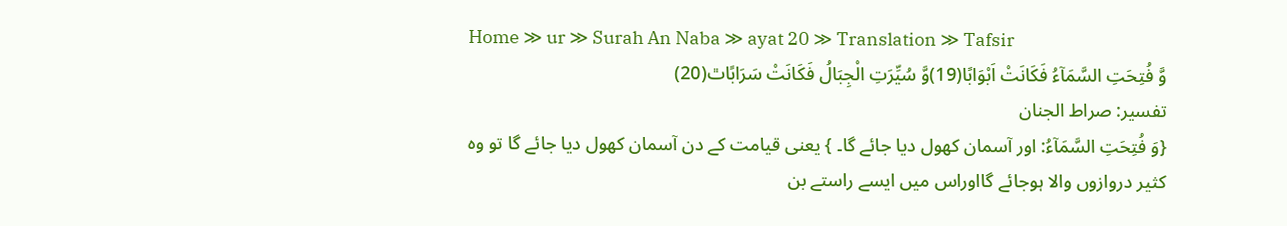Home ≫ ur ≫ Surah An Naba ≫ ayat 20 ≫ Translation ≫ Tafsir
وَّ فُتِحَتِ السَّمَآءُ فَكَانَتْ اَبْوَابًا(19)وَّ سُیِّرَتِ الْجِبَالُ فَكَانَتْ سَرَابًاٿ(20)
تفسیر: صراط الجنان
{وَ فُتِحَتِ السَّمَآءُ: اور آسمان کھول دیا جائے گا۔ } یعنی قیامت کے دن آسمان کھول دیا جائے گا تو وہ کثیر دروازوں والا ہوجائے گااوراس میں ایسے راستے بن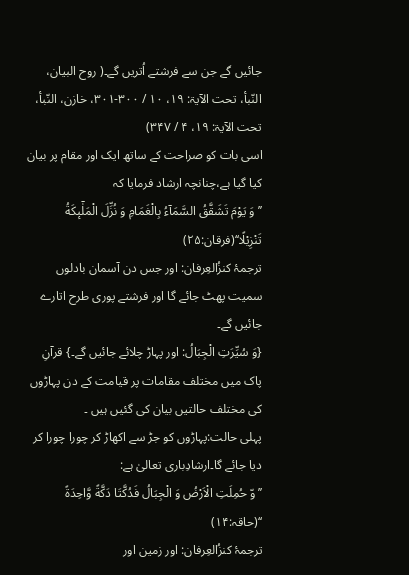جائیں گے جن سے فرشتے اُتریں گے۔( روح البیان، النّبأ، تحت الآیۃ: ۱۹، ۱۰ / ۳۰۰-۳۰۱، خازن، النّبأ، تحت الآیۃ: ۱۹، ۴ / ۳۴۷)
اسی بات کو صراحت کے ساتھ ایک اور مقام پر بیان کیا گیا ہے،چنانچہ ارشاد فرمایا کہ
’’وَ یَوْمَ تَشَقَّقُ السَّمَآءُ بِالْغَمَامِ وَ نُزِّلَ الْمَلٰٓىٕكَةُ تَنْزِیْلًا‘‘(فرقان:۲۵)
ترجمۂ کنزُالعِرفان: اور جس دن آسمان بادلوں سمیت پھٹ جائے گا اور فرشتے پوری طرح اتارے جائیں گے۔
{وَ سُیِّرَتِ الْجِبَالُ: اور پہاڑ چلائے جائیں گے۔} قرآنِ پاک میں مختلف مقامات پر قیامت کے دن پہاڑوں کی مختلف حالتیں بیان کی گئیں ہیں ۔
پہلی حالت:پہاڑوں کو جڑ سے اکھاڑ کر چورا چورا کر دیا جائے گا۔ارشادِباری تعالیٰ ہے:
’’وّ حُمِلَتِ الْاَرْضُ وَ الْجِبَالُ فَدُكَّتَا دَكَّةً وَّاحِدَةً ‘‘(حاقہ:۱۴)
ترجمۂ کنزُالعِرفان: اور زمین اور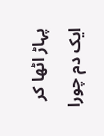پہاڑ اٹھا کر ایک دم چورا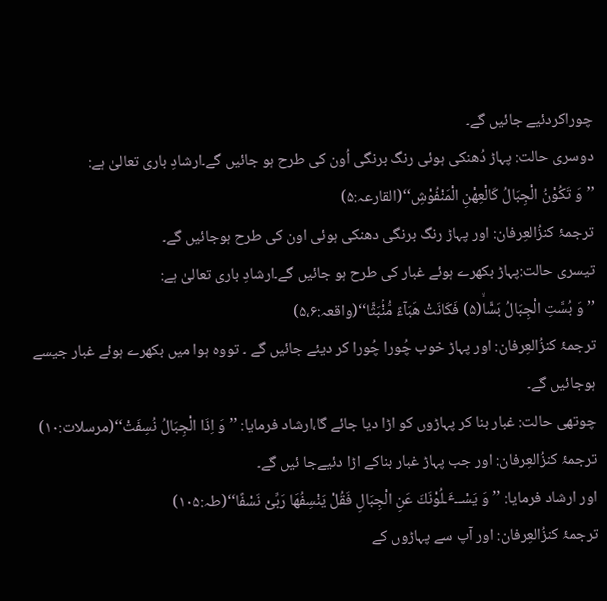چوراکردئیے جائیں گے۔
دوسری حالت: پہاڑ دُھنکی ہوئی رنگ برنگی اُون کی طرح ہو جائیں گے۔ارشادِ باری تعالیٰ ہے:
’’وَ تَكُوْنُ الْجِبَالُ كَالْعِهْنِ الْمَنْفُوْشِ‘‘(القارعہ:۵)
ترجمۂ کنزُالعِرفان: اور پہاڑ رنگ برنگی دھنکی ہوئی اون کی طرح ہوجائیں گے۔
تیسری حالت:پہاڑ بکھرے ہوئے غبار کی طرح ہو جائیں گے۔ارشادِ باری تعالیٰ ہے:
’’وَ بُسَّتِ الْجِبَالُ بَسًّاۙ(۵) فَكَانَتْ هَبَآءً مُّنْۢبَثًّا‘‘(واقعہ:۵،۶)
ترجمۂ کنزُالعِرفان: اور پہاڑ خوب چُورا چُورا کر دیئے جائیں گے ۔ تووہ ہوا میں بکھرے ہوئے غبار جیسے ہوجائیں گے۔
چوتھی حالت: غبار بنا کر پہاڑوں کو اڑا دیا جائے گا،ارشاد فرمایا: ’’وَ اِذَا الْجِبَالُ نُسِفَتْ‘‘(مرسلات:۱۰)
ترجمۂ کنزُالعِرفان: اور جب پہاڑ غبار بناکے اڑا دئیےجا ئیں گے۔
اور ارشاد فرمایا: ’’وَ یَسْــٴَـلُوْنَكَ عَنِ الْجِبَالِ فَقُلْ یَنْسِفُهَا رَبِّیْ نَسْفًا‘‘(طہ:۱۰۵)
ترجمۂ کنزُالعِرفان: اور آپ سے پہاڑوں کے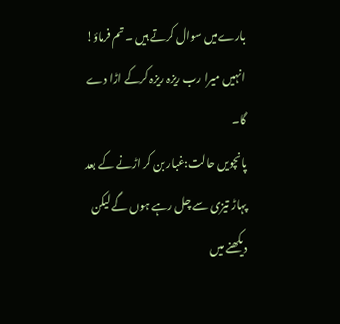بارےمیں سوال کرتے ہیں ۔تم فرماؤ! انہیں میرا رب ریزہ ریزہ کرکے اڑا دے گا۔
پانچویں حالت:غبار بن کر اڑنے کے بعد پہاڑ تیزی سے چل رہے ہوں گے لیکن دیکھنے میں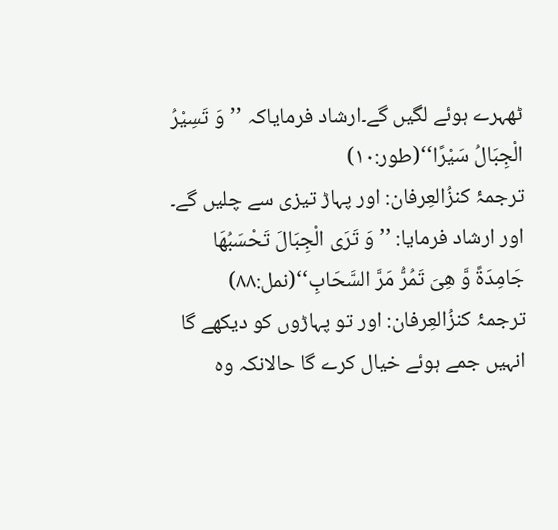ٹھہرے ہوئے لگیں گے۔ارشاد فرمایاکہ ’’وَ تَسِیْرُ الْجِبَالُ سَیْرًا‘‘(طور:۱۰)
ترجمۂ کنزُالعِرفان: اور پہاڑ تیزی سے چلیں گے۔
اور ارشاد فرمایا: ’’ وَ تَرَى الْجِبَالَ تَحْسَبُهَا جَامِدَةً وَّ هِیَ تَمُرُّ مَرَّ السَّحَابِ‘‘(نمل:۸۸)
ترجمۂ کنزُالعِرفان: اور تو پہاڑوں کو دیکھے گا انہیں جمے ہوئے خیال کرے گا حالانکہ وہ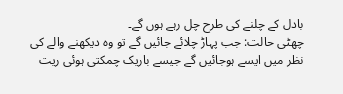بادل کے چلنے کی طرح چل رہے ہوں گے۔
چھٹی حالت: جب پہاڑ چلائے جائیں گے تو وہ دیکھنے والے کی نظر میں ایسے ہوجائیں گے جیسے باریک چمکتی ہوئی ریت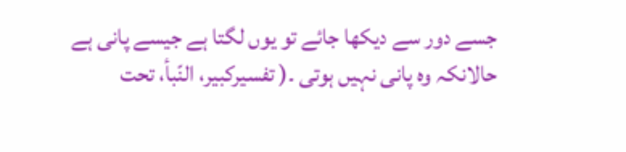جسے دور سے دیکھا جائے تو یوں لگتا ہے جیسے پانی ہے حالانکہ وہ پانی نہیں ہوتی ۔( تفسیرکبیر، النّبأ، تحت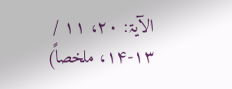الآیۃ: ۲۰، ۱۱ / ۱۳-۱۴، ملخصاً)